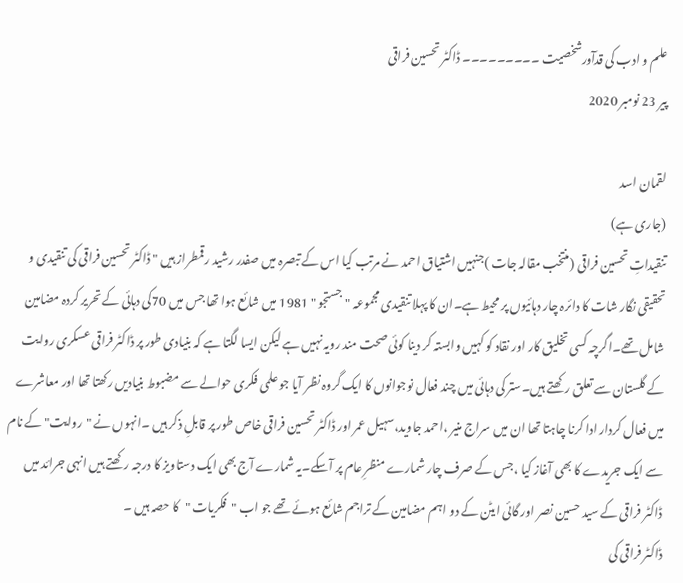علم و ادب کی قدآورشخصیت ۔۔۔۔۔۔۔۔۔ ڈاکٹر تحسین فراقی
پیر 23 نومبر 2020

لقمان اسد
(جاری ہے)
تنقیداتِ تحسین فراقی (منتخب مقالہ جات )جنہیں اشتیاق احمد نے مرتب کیا اس کے تبصرہ میں صفدر رشید رقمطراز ہیں " ڈاکٹر تحسین فراقی کی تنقیدی و تحقیقی نگار شات کا دائرہ چار دہائیوں پر محیط ہے۔ان کا پہلا تنقیدی مجموعہ "جستجو " 1981 میں شائع ہوا تھا جس میں 70کی دہائی کے تحریر کردہ مضامین شامل تھے۔اگرچہ کسی تخلیق کار اور نقاد کو کہیں وابستہ کر دینا کوئی صحت مند رویہ نہیں ہے لیکن ایسا لگتا ہے کہ بنیادی طور پر ڈاکٹر فراقی عسکری روایت کے گلستان سے تعلق رکھتے ہیں۔ستر کی دہائی میں چند فعال نوجوانوں کا ایک گروہ نظر آیا جو علمی فکری حوالے سے مضبوط بنیادیں رکھتا تھا اور معاشرے میں فعال کردار ادا کرنا چاہتا تھا ان میں سراج منیر ،احمد جاوید،سہیل عمر اور ڈاکٹر تحسین فراقی خاص طور پر قابلِ ذکر ہیں ۔انہوں نے "روایت" کے نام سے ایک جریدے کا بھی آغاز کیا ،جس کے صرف چار شمارے منظرِ عام پر آسکے۔یہ شمارے آج بھی ایک دستاویز کا درجہ رکھتے ہیں انہی جرائد میں ڈاکٹر فراقی کے سید حسین نصر اور گائی ایٹن کے دو اہم مضامین کے تراجم شائع ہوئے تھے جو اب "فکریات "کا حصہ ہیں ۔
ڈاکٹر فراقی کی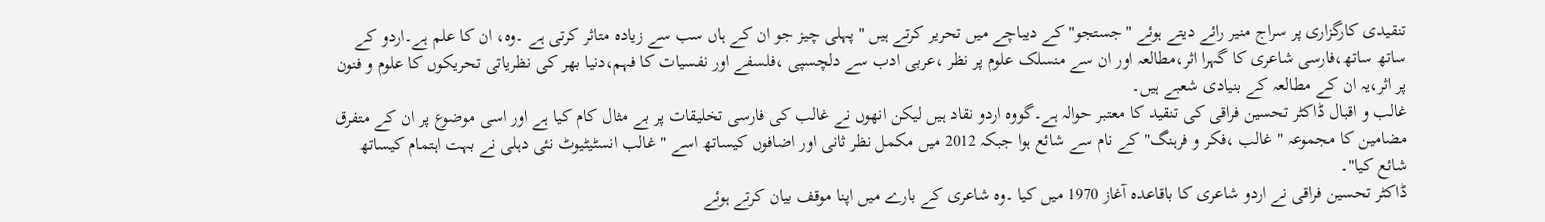تنقیدی کارگزاری پر سراج منیر رائے دیتے ہوئے "جستجو"کے دیباچے میں تحریر کرتے ہیں " پہلی چیز جو ان کے ہاں سب سے زیادہ متاثر کرتی ہے ۔وہ، ان کا علم ہے۔اردو کے ساتھ ساتھ،فارسی شاعری کا گہرا اثر،مطالعہ اور ان سے منسلک علوم پر نظر ،عربی ادب سے دلچسپی ،فلسفے اور نفسیات کا فہم،دنیا بھر کی نظریاتی تحریکوں کا علوم و فنون پر اثر،یہ ان کے مطالعہ کے بنیادی شعبے ہیں۔
غالب و اقبال ڈاکٹر تحسین فراقی کی تنقید کا معتبر حوالہ ہے۔گووہ اردو نقاد ہیں لیکن انھوں نے غالب کی فارسی تخلیقات پر بے مثال کام کیا ہے اور اسی موضوع پر ان کے متفرق مضامین کا مجموعہ " غالب ،فکر و فرہنگ" کے نام سے شائع ہوا جبکہ 2012 میں مکمل نظر ثانی اور اضافوں کیساتھ اسے " غالب انسٹیٹیوٹ نئی دہلی نے بہت اہتمام کیساتھ شائع کیا"۔
ڈاکٹر تحسین فراقی نے اردو شاعری کا باقاعدہ آغاز 1970 میں کیا ۔وہ شاعری کے بارے میں اپنا موقف بیان کرتے ہوئے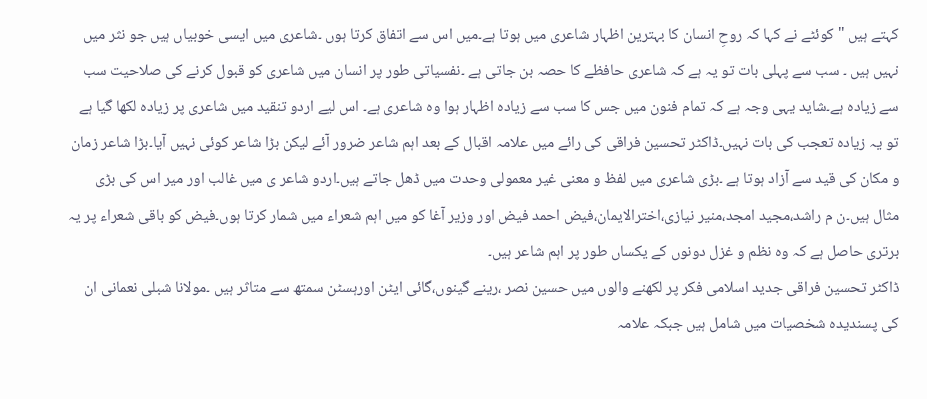کہتے ہیں " کوئٹے نے کہا کہ روحِ انسان کا بہترین اظہار شاعری میں ہوتا ہے۔میں اس سے اتفاق کرتا ہوں ۔شاعری میں ایسی خوبیاں ہیں جو نثر میں نہیں ہیں ۔ سب سے پہلی بات تو یہ ہے کہ شاعری حافظے کا حصہ بن جاتی ہے ۔نفسیاتی طور پر انسان میں شاعری کو قبول کرنے کی صلاحیت سب سے زیادہ ہے۔شاید یہی وجہ ہے کہ تمام فنون میں جس کا سب سے زیادہ اظہار ہوا وہ شاعری ہے۔ اس لیے اردو تنقید میں شاعری پر زیادہ لکھا گیا ہے تو یہ زیادہ تعجب کی بات نہیں۔ڈاکٹر تحسین فراقی کی رائے میں علامہ اقبال کے بعد اہم شاعر ضرور آئے لیکن بڑا شاعر کوئی نہیں آیا۔بڑا شاعر زمان و مکان کی قید سے آزاد ہوتا ہے ۔بڑی شاعری میں لفظ و معنی غیر معمولی وحدت میں ڈھل جاتے ہیں۔اردو شاعر ی میں غالب اور میر اس کی بڑی مثال ہیں۔ن م راشد،مجید امجد،منیر نیازی،اخترالایمان،فیض احمد فیض اور وزیر آغا کو میں اہم شعراء میں شمار کرتا ہوں۔فیض کو باقی شعراء پر یہ برتری حاصل ہے کہ وہ نظم و غزل دونوں کے یکساں طور پر اہم شاعر ہیں۔
ڈاکٹر تحسین فراقی جدید اسلامی فکر پر لکھنے والوں میں حسین نصر ،رینے گینوں،گائی ایٹن اورہسٹن سمتھ سے متاثر ہیں ۔مولانا شبلی نعمانی ان کی پسندیدہ شخصیات میں شامل ہیں جبکہ علامہ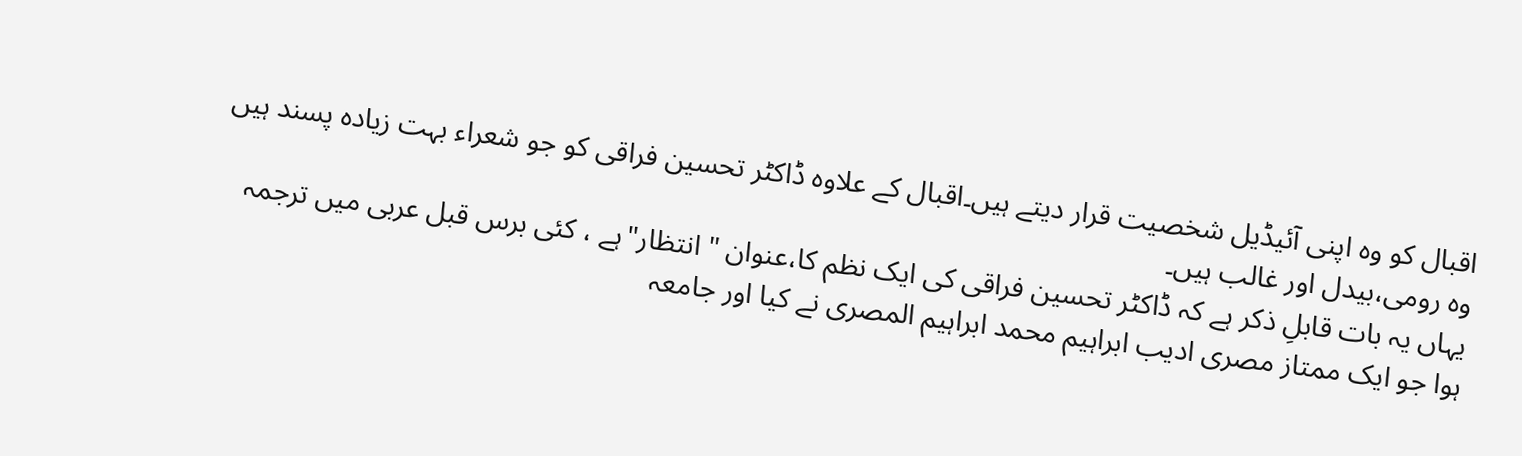اقبال کو وہ اپنی آئیڈیل شخصیت قرار دیتے ہیں۔اقبال کے علاوہ ڈاکٹر تحسین فراقی کو جو شعراء بہت زیادہ پسند ہیں وہ رومی،بیدل اور غالب ہیں۔
یہاں یہ بات قابلِ ذکر ہے کہ ڈاکٹر تحسین فراقی کی ایک نظم کا،عنوان " انتظار"ہے ، کئی برس قبل عربی میں ترجمہ ہوا جو ایک ممتاز مصری ادیب ابراہیم محمد ابراہیم المصری نے کیا اور جامعہ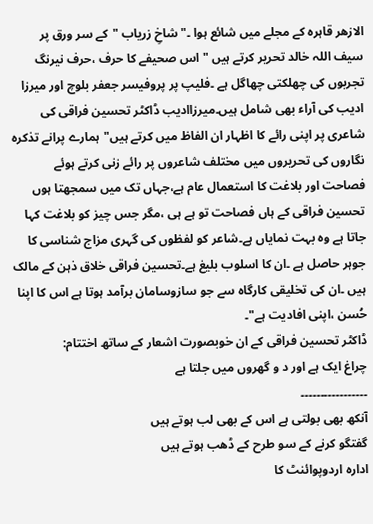الازھر قاہرہ کے مجلے میں شائع ہوا ۔"شاخِ زریاب "کے سر ورق پر سیف اللہ خالد تحریر کرتے ہیں "اس صحیفے کا حرف ،حرف نیرنگ تجربوں کی چھلکتی چھاگل ہے ۔فلیپ پر پروفیسر جعفر بلوچ اور میرزا ادیب کی آراء بھی شامل ہیں۔میرزاادیب ڈاکٹر تحسین فراقی کی شاعری پر اپنی رائے کا اظہار ان الفاظ میں کرتے ہیں"ہمارے پرانے تذکرہ نگاروں کی تحریروں میں مختلف شاعروں پر رائے زنی کرتے ہوئے فصاحت اور بلاغت کا استعمال عام ہے،جہاں تک میں سمجھتا ہوں تحسین فراقی کے ہاں فصاحت تو ہے ہی ،مگر جس چیز کو بلاغت کہا جاتا ہے وہ بہت نمایاں ہے۔شاعر کو لفظوں کی گہری مزاج شناسی کا جوہر حاصل ہے ۔ان کا اسلوب بلیغ ہے۔تحسین فراقی خلاق ذہن کے مالک ہیں ۔ان کی تخلیقی کارگاہ سے جو سازوسامان برآمد ہوتا ہے اس کا اپنا حُسن ،اپنی افادیت ہے"۔
ڈاکٹر تحسین فراقی کے ان خوبصورت اشعار کے ساتھ اختتام:
چراغ ایک ہے اور د و گھروں میں جلتا ہے
۔۔۔۔۔۔۔۔۔۔۔۔۔۔۔۔۔
آنکھ بھی بولتی ہے اس کے بھی لب ہوتے ہیں
گفتگو کرنے کے سو طرح کے ڈھب ہوتے ہیں
ادارہ اردوپوائنٹ کا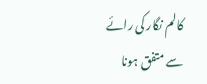کالم نگار کی رائے سے متفق ہونا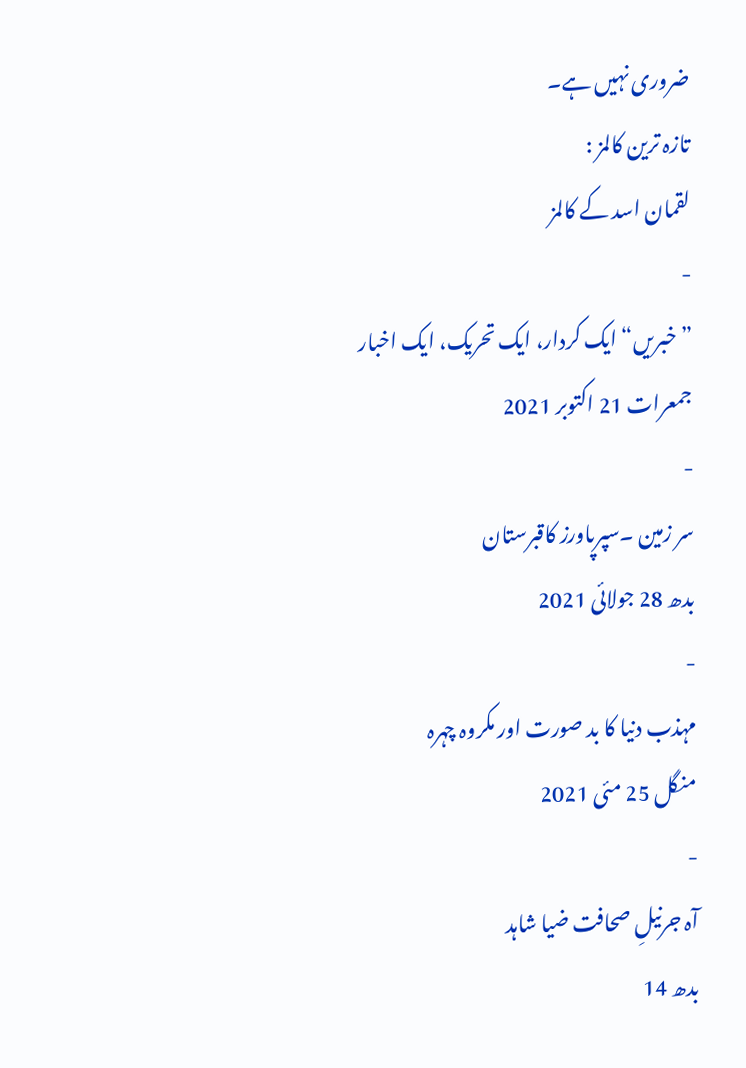ضروری نہیں ہے۔
تازہ ترین کالمز :
لقمان اسد کے کالمز
-
” خبریں“ ایک کردار، ایک تحریک، ایک اخبار
جمعرات 21 اکتوبر 2021
-
سر زمین ۔سپرپاورز کاقبرستان
بدھ 28 جولائی 2021
-
مہذب دنیا کا بد صورت اور مکروہ چہرہ
منگل 25 مئی 2021
-
آہ جرنیلِ صحافت ضیا شاہد
بدھ 14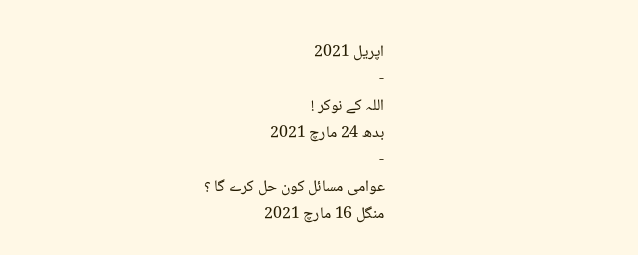اپریل 2021
-
اللہ کے نوکر !
بدھ 24 مارچ 2021
-
عوامی مسائل کون حل کرے گا ؟
منگل 16 مارچ 2021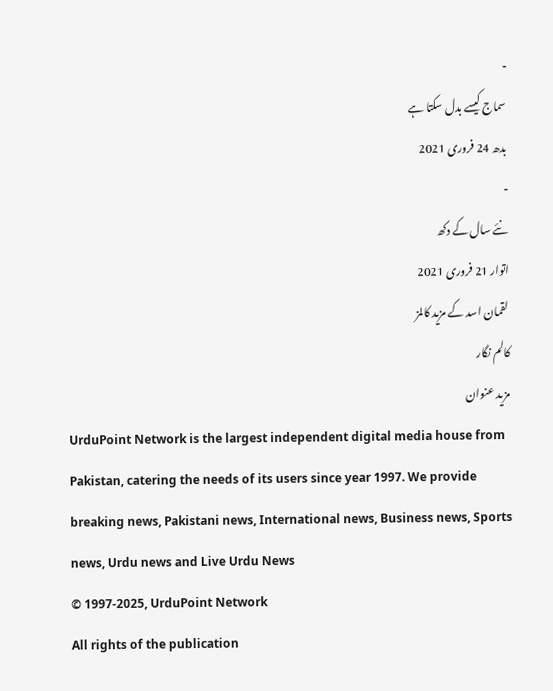-
سماج کیسے بدل سکتا ہے
بدھ 24 فروری 2021
-
نئے سال کے دکھ
اتوار 21 فروری 2021
لقمان اسد کے مزید کالمز
کالم نگار
مزید عنوان
UrduPoint Network is the largest independent digital media house from Pakistan, catering the needs of its users since year 1997. We provide breaking news, Pakistani news, International news, Business news, Sports news, Urdu news and Live Urdu News
© 1997-2025, UrduPoint Network
All rights of the publication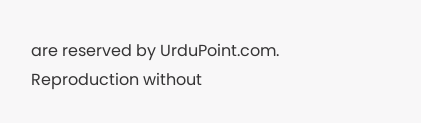are reserved by UrduPoint.com. Reproduction without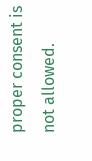proper consent is not allowed.